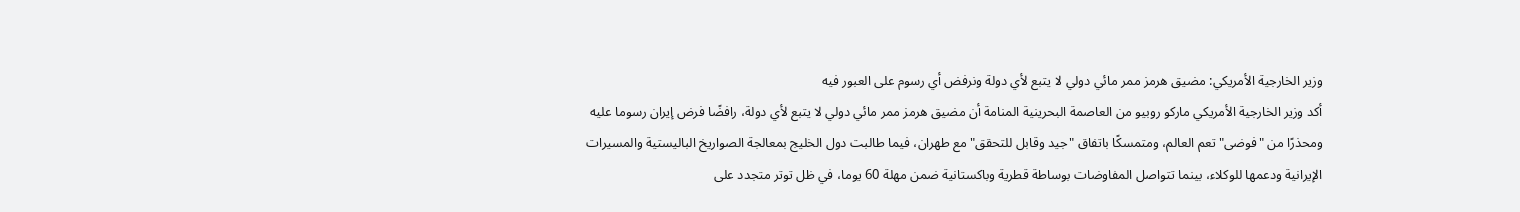وزير الخارجية الأمريكي: مضيق هرمز ممر مائي دولي لا يتبع لأي دولة ونرفض أي رسوم على العبور فيه
أكد وزير الخارجية الأمريكي ماركو روبيو من العاصمة البحرينية المنامة أن مضيق هرمز ممر مائي دولي لا يتبع لأي دولة، رافضًا فرض إيران رسوما عليه ومحذرًا من "فوضى" تعم العالم، ومتمسكًا باتفاق "جيد وقابل للتحقق" مع طهران، فيما طالبت دول الخليج بمعالجة الصواريخ الباليستية والمسيرات الإيرانية ودعمها للوكلاء، بينما تتواصل المفاوضات بوساطة قطرية وباكستانية ضمن مهلة 60 يوما، في ظل توتر متجدد على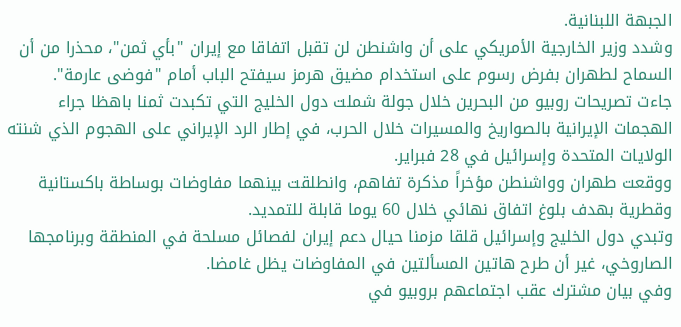الجبهة اللبنانية.
وشدد وزير الخارجية الأمريكي على أن واشنطن لن تقبل اتفاقا مع إيران "بأي ثمن"، محذرا من أن السماح لطهران بفرض رسوم على استخدام مضيق هرمز سيفتح الباب أمام "فوضى عارمة".
جاءت تصريحات روبيو من البحرين خلال جولة شملت دول الخليج التي تكبدت ثمنا باهظا جراء الهجمات الإيرانية بالصواريخ والمسيرات خلال الحرب، في إطار الرد الإيراني على الهجوم الذي شنته الولايات المتحدة وإسرائيل في 28 فبراير.
ووقعت طهران وواشنطن مؤخراً مذكرة تفاهم، وانطلقت بينهما مفاوضات بوساطة باكستانية وقطرية بهدف بلوغ اتفاق نهائي خلال 60 يوما قابلة للتمديد.
وتبدي دول الخليج وإسرائيل قلقا مزمنا حيال دعم إيران لفصائل مسلحة في المنطقة وبرنامجها الصاروخي، غير أن طرح هاتين المسألتين في المفاوضات يظل غامضا.
وفي بيان مشترك عقب اجتماعهم بروبيو في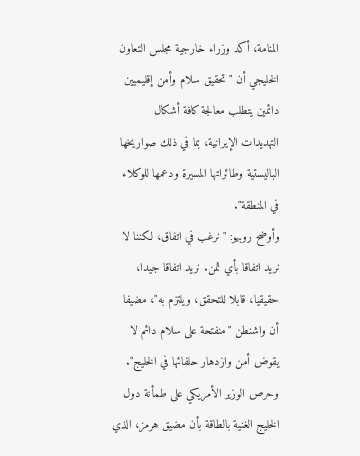المنامة، أكد وزراء خارجية مجلس التعاون الخليجي أن "تحقيق سلام وأمن إقليميين دائمين يتطلب معالجة كافة أشكال التهديدات الإيرانية، بما في ذلك صواريخها الباليستية وطائراتها المسيرة ودعمها للوكلاء في المنطقة".
وأوضح روبيو: "نرغب في اتفاق، لكننا لا نريد اتفاقا بأي ثمن. نريد اتفاقا جيدا، حقيقيا، قابلا للتحقق، ويلتزم به"، مضيفا أن واشنطن "منفتحة على سلام دائم لا يقوض أمن وازدهار حلفائها في الخليج".
وحرص الوزير الأمريكي على طمأنة دول الخليج الغنية بالطاقة بأن مضيق هرمز، الذي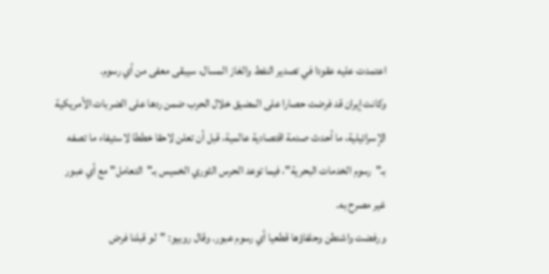اعتمدت عليه عقودا في تصدير النفط والغاز المسال، سيبقى معفى من أي رسوم.
وكانت إيران قد فرضت حصارا على المضيق خلال الحرب ضمن ردها على الضربات الأمريكية الإسرائيلية، ما أحدث صدمة اقتصادية عالمية، قبل أن تعلن لاحقا خططا لاستيفاء ما تصفه بـ"رسوم الخدمات البحرية"، فيما توعد الحرس الثوري الخميس بـ"التعامل" مع أي عبور غير مصرح به.
ورفضت واشنطن وحلفاؤها قطعيا أي رسوم عبور. وقال روبيو: "لو قبلنا فرض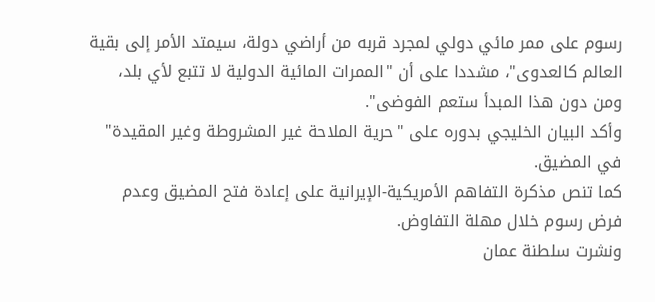رسوم على ممر مائي دولي لمجرد قربه من أراضي دولة، سيمتد الأمر إلى بقية العالم كالعدوى"، مشددا على أن "الممرات المائية الدولية لا تتبع لأي بلد، ومن دون هذا المبدأ ستعم الفوضى".
وأكد البيان الخليجي بدوره على "حرية الملاحة غير المشروطة وغير المقيدة" في المضيق.
كما تنص مذكرة التفاهم الأمريكية-الإيرانية على إعادة فتح المضيق وعدم فرض رسوم خلال مهلة التفاوض.
ونشرت سلطنة عمان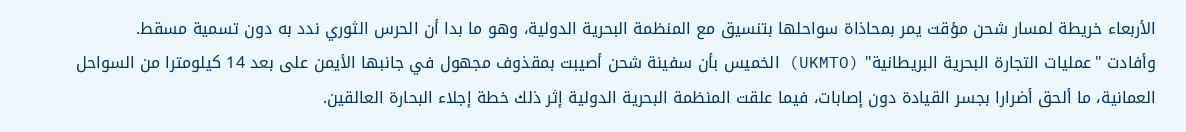الأربعاء خريطة لمسار شحن مؤقت يمر بمحاذاة سواحلها بتنسيق مع المنظمة البحرية الدولية، وهو ما بدا أن الحرس الثوري ندد به دون تسمية مسقط.
وأفادت "عمليات التجارة البحرية البريطانية" (UKMTO) الخميس بأن سفينة شحن أصيبت بمقذوف مجهول في جانبها الأيمن على بعد 14 كيلومترا من السواحل العمانية، ما ألحق أضرارا بجسر القيادة دون إصابات، فيما علقت المنظمة البحرية الدولية إثر ذلك خطة إجلاء البحارة العالقين.